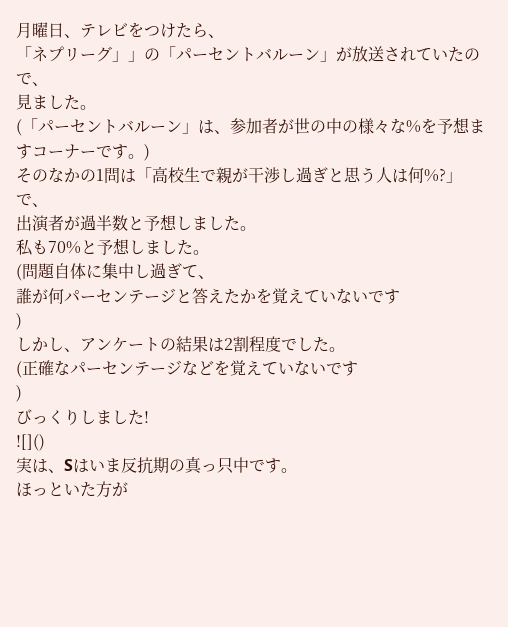月曜日、テレビをつけたら、
「ネプリーグ」」の「パーセントバルーン」が放送されていたので、
見ました。
(「パーセントバルーン」は、参加者が世の中の様々な%を予想ますコーナーです。)
そのなかの1問は「高校生で親が干渉し過ぎと思う人は何%?」で、
出演者が過半数と予想しました。
私も70%と予想しました。
(問題自体に集中し過ぎて、
誰が何パーセンテージと答えたかを覚えていないです
)
しかし、アンケートの結果は2割程度でした。
(正確なパーセンテージなどを覚えていないです
)
びっくりしました!
![]()
実は、Sはいま反抗期の真っ只中です。
ほっといた方が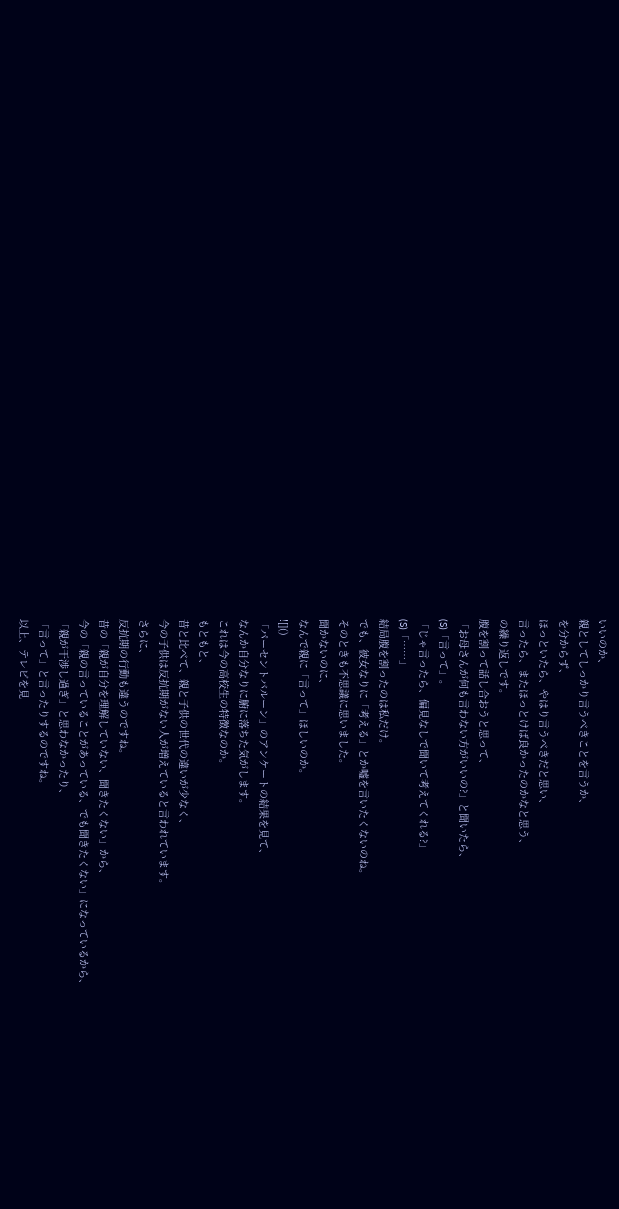いいのか、
親としてしっかり言うべきことを言うか、
を分からず、
ほっといたら、やはり言うべきだと思い、
言ったら、またほっとけば良かったのかなと思う、
の繰り返しです。
腹を割って話し合おうと思って、
「お母さんが何も言わない方がいいの?」と聞いたら、
(S)「言って」。
「じゃ言ったら、偏見なしで聞いて考えてくれる?」
(S)「……」
結局腹を割ったのは私だけ。
でも、彼女なりに「考える」とか嘘を言いたくないのね。
そのときも不思議に思いました。
聞かないのに、
なんで親に「言って」ほしいのか。
![]()
「パーセントバルーン」のアンケートの結果を見て、
なんか自分なりに腑に落ちた気がします。
これは今の高校生の特徴なのか。
もともと、
昔と比べて、親と子供の世代の違いが少なく、
今の子供は反抗期がない人が増えていると言われています。
さらに、
反抗期の行動も違うのですね。
昔の「親が自分を理解していない、聞きたくない」から、
今の「親の言っていることがあっている、でも聞きたくない」になっているから、
「親が干渉し過ぎ」と思わなかったり、
「言って」と言ったりするのですね。
以上、テレビを見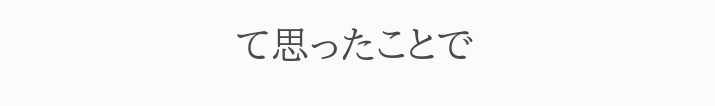て思ったことで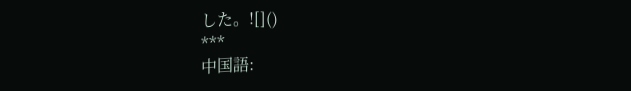した。![]()
***
中国語: